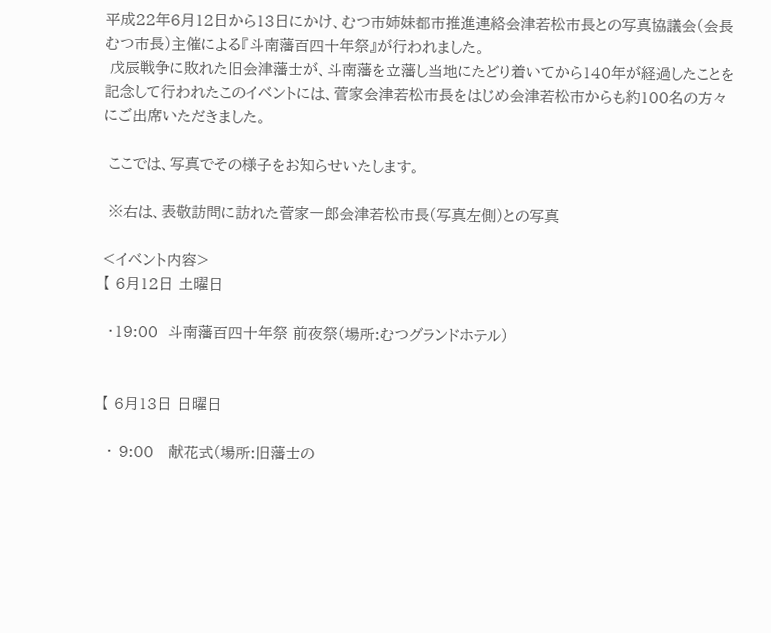平成22年6月12日から13日にかけ、むつ市姉妹都市推進連絡会津若松市長との写真協議会(会長 むつ市長)主催による『斗南藩百四十年祭』が行われました。
 戊辰戦争に敗れた旧会津藩士が、斗南藩を立藩し当地にたどり着いてから140年が経過したことを記念して行われたこのイベントには、菅家会津若松市長をはじめ会津若松市からも約100名の方々にご出席いただきました。

 ここでは、写真でその様子をお知らせいたします。

 ※右は、表敬訪問に訪れた菅家一郎会津若松市長(写真左側)との写真

<イベント内容>
【 6月12日 土曜日

 ・19:00  斗南藩百四十年祭 前夜祭(場所:むつグランドホテル)


【 6月13日 日曜日

 ・ 9:00   献花式(場所:旧藩士の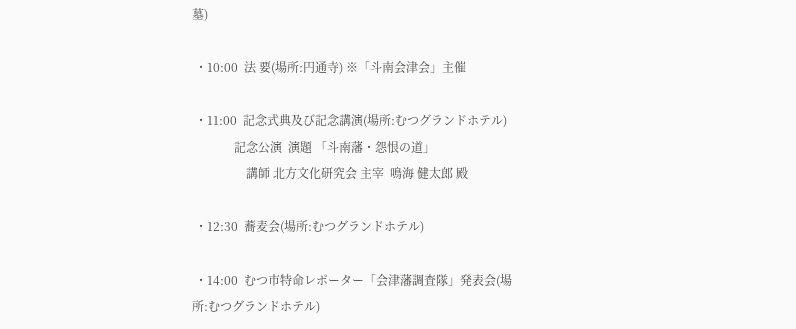墓)

 ・10:00  法 要(場所:円通寺) ※「斗南会津会」主催

 ・11:00  記念式典及び記念講演(場所:むつグランドホテル)
              記念公演  演題 「斗南藩・怨恨の道」
                  講師 北方文化研究会 主宰  鳴海 健太郎 殿

 ・12:30  蕎麦会(場所:むつグランドホテル)

 ・14:00  むつ市特命レポーター「会津藩調査隊」発表会(場所:むつグランドホテル)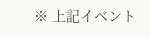※ 上記イベント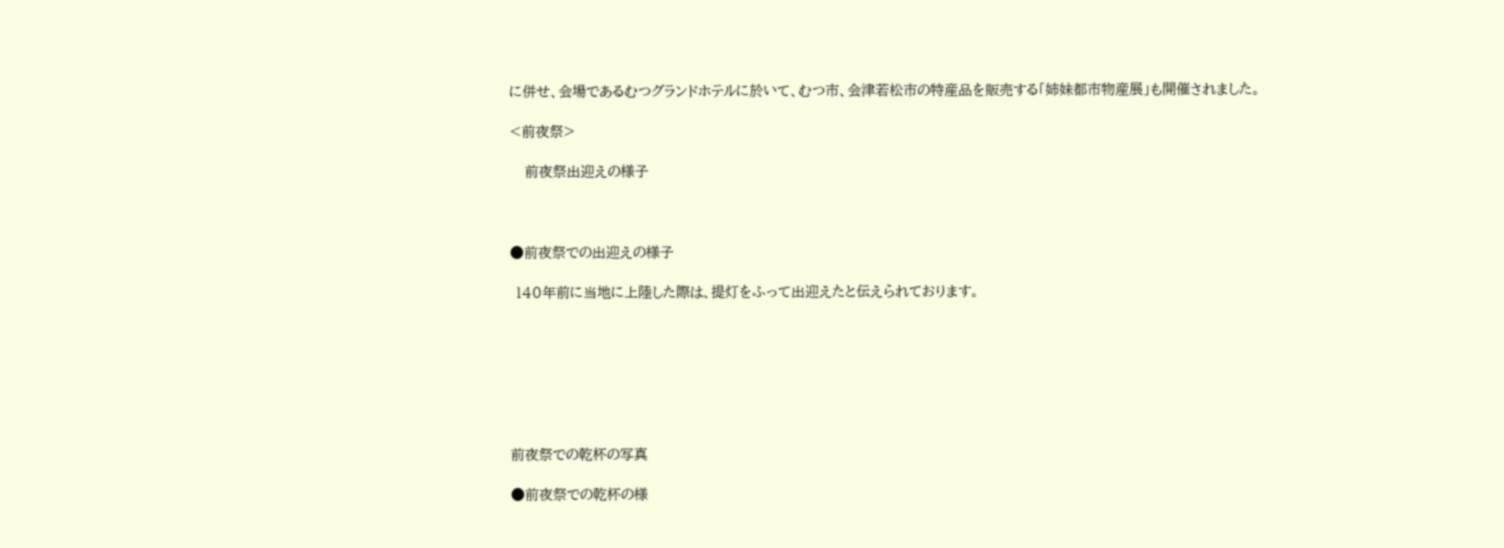に併せ、会場であるむつグランドホテルに於いて、むつ市、会津若松市の特産品を販売する「姉妹都市物産展」も開催されました。

<前夜祭>

   前夜祭出迎えの様子



●前夜祭での出迎えの様子

 140年前に当地に上陸した際は、提灯をふって出迎えたと伝えられております。







前夜祭での乾杯の写真

●前夜祭での乾杯の様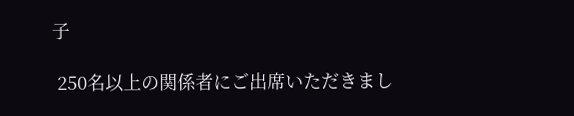子

 250名以上の関係者にご出席いただきまし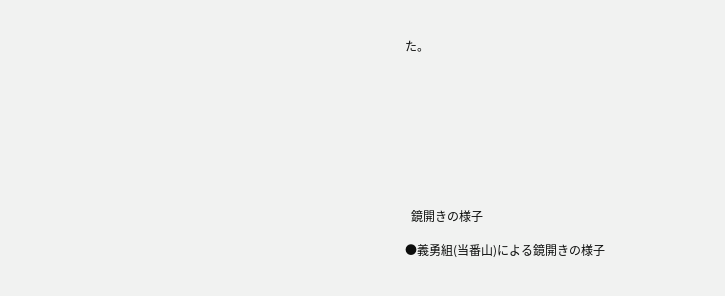た。









  鏡開きの様子

●義勇組(当番山)による鏡開きの様子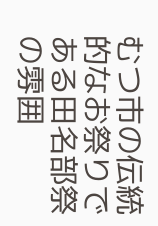むつ市の伝統的なお祭りである田名部祭の雰囲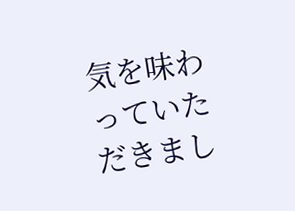気を味わっていただきまし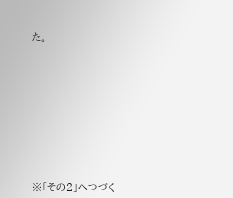た。









※「その2」へつづく